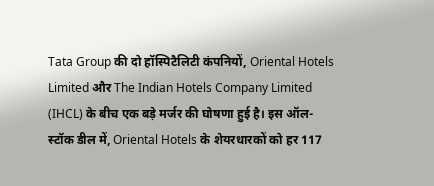Tata Group की दो हॉस्पिटैलिटी कंपनियों, Oriental Hotels Limited और The Indian Hotels Company Limited (IHCL) के बीच एक बड़े मर्जर की घोषणा हुई है। इस ऑल-स्टॉक डील में, Oriental Hotels के शेयरधारकों को हर 117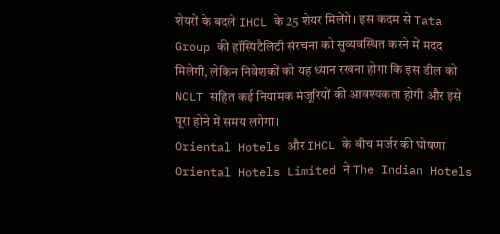शेयरों के बदले IHCL के 25 शेयर मिलेंगे। इस कदम से Tata Group की हॉस्पिटैलिटी संरचना को सुव्यवस्थित करने में मदद मिलेगी, लेकिन निवेशकों को यह ध्यान रखना होगा कि इस डील को NCLT सहित कई नियामक मंजूरियों की आवश्यकता होगी और इसे पूरा होने में समय लगेगा।
Oriental Hotels और IHCL के बीच मर्जर की घोषणा
Oriental Hotels Limited ने The Indian Hotels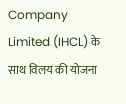Company Limited (IHCL) के साथ विलय की योजना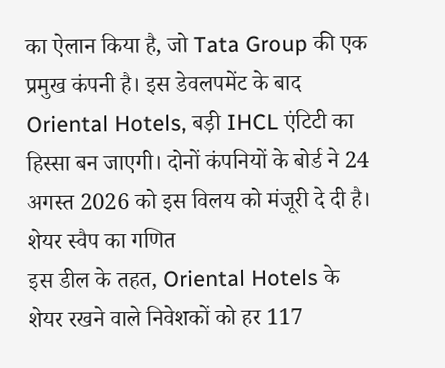का ऐलान किया है, जो Tata Group की एक प्रमुख कंपनी है। इस डेवलपमेंट के बाद Oriental Hotels, बड़ी IHCL एंटिटी का हिस्सा बन जाएगी। दोनों कंपनियों के बोर्ड ने 24 अगस्त 2026 को इस विलय को मंजूरी दे दी है।
शेयर स्वैप का गणित
इस डील के तहत, Oriental Hotels के शेयर रखने वाले निवेशकों को हर 117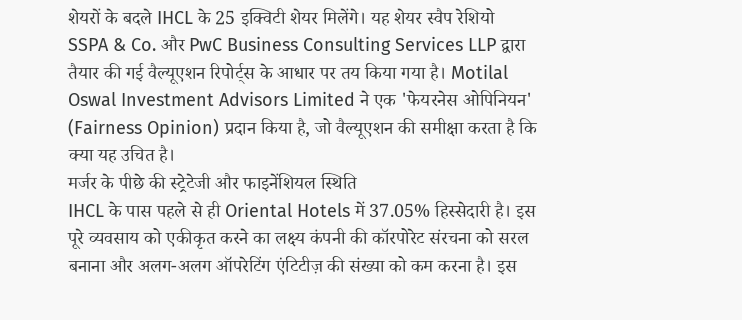शेयरों के बदले IHCL के 25 इक्विटी शेयर मिलेंगे। यह शेयर स्वैप रेशियो SSPA & Co. और PwC Business Consulting Services LLP द्वारा तैयार की गई वैल्यूएशन रिपोर्ट्स के आधार पर तय किया गया है। Motilal Oswal Investment Advisors Limited ने एक 'फेयरनेस ओपिनियन' (Fairness Opinion) प्रदान किया है, जो वैल्यूएशन की समीक्षा करता है कि क्या यह उचित है।
मर्जर के पीछे की स्ट्रेटेजी और फाइनेंशियल स्थिति
IHCL के पास पहले से ही Oriental Hotels में 37.05% हिस्सेदारी है। इस पूरे व्यवसाय को एकीकृत करने का लक्ष्य कंपनी की कॉरपोरेट संरचना को सरल बनाना और अलग-अलग ऑपरेटिंग एंटिटीज़ की संख्या को कम करना है। इस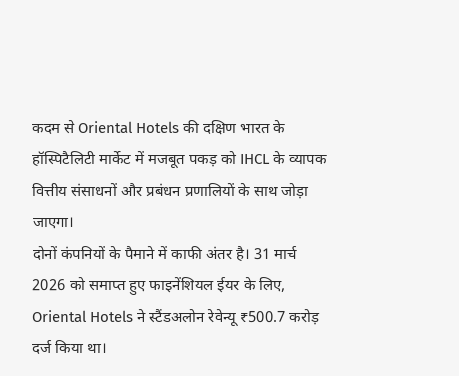कदम से Oriental Hotels की दक्षिण भारत के हॉस्पिटैलिटी मार्केट में मजबूत पकड़ को IHCL के व्यापक वित्तीय संसाधनों और प्रबंधन प्रणालियों के साथ जोड़ा जाएगा।
दोनों कंपनियों के पैमाने में काफी अंतर है। 31 मार्च 2026 को समाप्त हुए फाइनेंशियल ईयर के लिए, Oriental Hotels ने स्टैंडअलोन रेवेन्यू ₹500.7 करोड़ दर्ज किया था।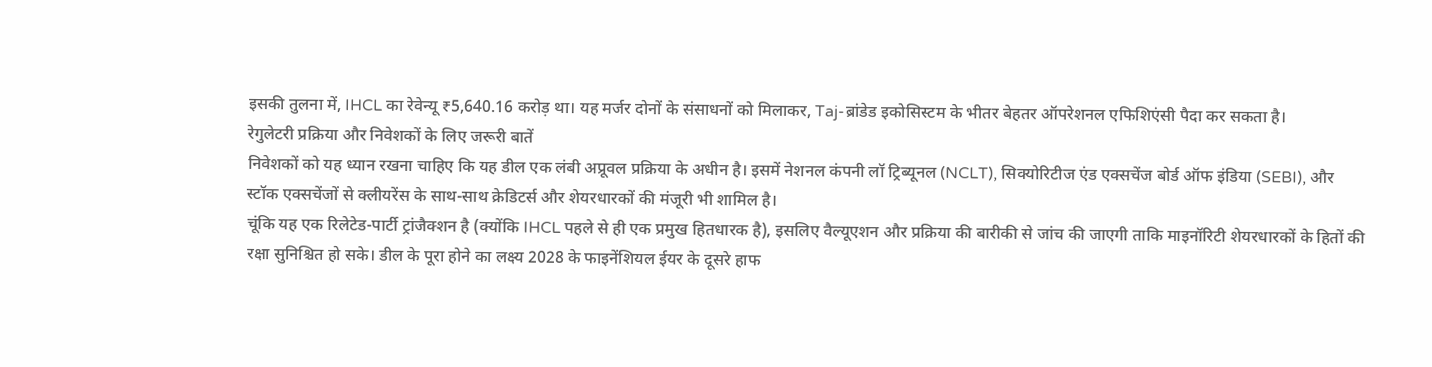इसकी तुलना में, IHCL का रेवेन्यू ₹5,640.16 करोड़ था। यह मर्जर दोनों के संसाधनों को मिलाकर, Taj-ब्रांडेड इकोसिस्टम के भीतर बेहतर ऑपरेशनल एफिशिएंसी पैदा कर सकता है।
रेगुलेटरी प्रक्रिया और निवेशकों के लिए जरूरी बातें
निवेशकों को यह ध्यान रखना चाहिए कि यह डील एक लंबी अप्रूवल प्रक्रिया के अधीन है। इसमें नेशनल कंपनी लॉ ट्रिब्यूनल (NCLT), सिक्योरिटीज एंड एक्सचेंज बोर्ड ऑफ इंडिया (SEBI), और स्टॉक एक्सचेंजों से क्लीयरेंस के साथ-साथ क्रेडिटर्स और शेयरधारकों की मंजूरी भी शामिल है।
चूंकि यह एक रिलेटेड-पार्टी ट्रांजैक्शन है (क्योंकि IHCL पहले से ही एक प्रमुख हितधारक है), इसलिए वैल्यूएशन और प्रक्रिया की बारीकी से जांच की जाएगी ताकि माइनॉरिटी शेयरधारकों के हितों की रक्षा सुनिश्चित हो सके। डील के पूरा होने का लक्ष्य 2028 के फाइनेंशियल ईयर के दूसरे हाफ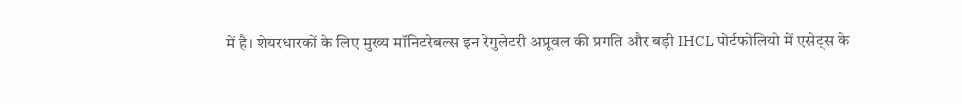में है। शेयरधारकों के लिए मुख्य मॉनिटरेबल्स इन रेगुलेटरी अप्रूवल की प्रगति और बड़ी IHCL पोर्टफोलियो में एसेट्स के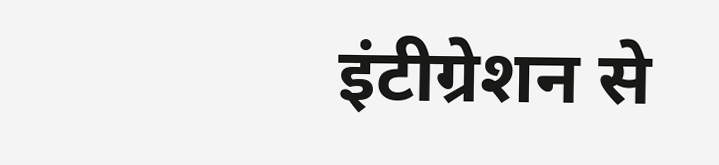इंटीग्रेशन से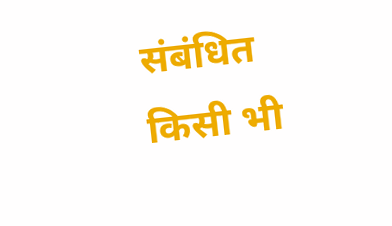संबंधित किसी भी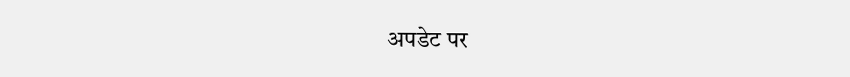अपडेट पर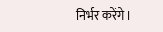निर्भर करेंगे।